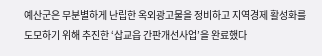예산군은 무분별하게 난립한 옥외광고물을 정비하고 지역경제 활성화를 도모하기 위해 추진한 ‘삽교읍 간판개선사업’을 완료했다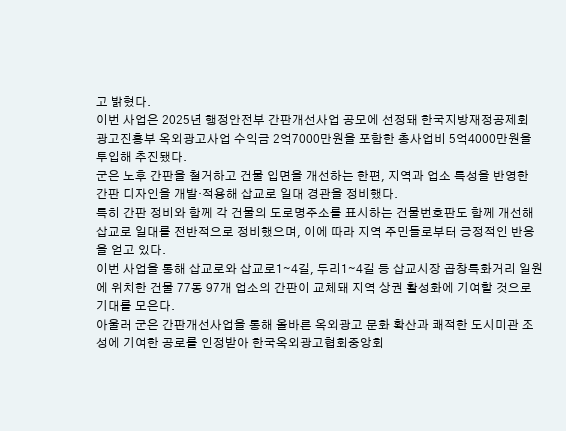고 밝혔다.
이번 사업은 2025년 행정안전부 간판개선사업 공모에 선정돼 한국지방재정공제회 광고진흥부 옥외광고사업 수익금 2억7000만원을 포함한 총사업비 5억4000만원을 투입해 추진됐다.
군은 노후 간판을 철거하고 건물 입면을 개선하는 한편, 지역과 업소 특성을 반영한 간판 디자인을 개발·적용해 삽교로 일대 경관을 정비했다.
특히 간판 정비와 함께 각 건물의 도로명주소를 표시하는 건물번호판도 함께 개선해 삽교로 일대를 전반적으로 정비했으며, 이에 따라 지역 주민들로부터 긍정적인 반응을 얻고 있다.
이번 사업을 통해 삽교로와 삽교로1∼4길, 두리1∼4길 등 삽교시장 곱창특화거리 일원에 위치한 건물 77동 97개 업소의 간판이 교체돼 지역 상권 활성화에 기여할 것으로 기대를 모은다.
아울러 군은 간판개선사업을 통해 올바른 옥외광고 문화 확산과 쾌적한 도시미관 조성에 기여한 공로를 인정받아 한국옥외광고협회중앙회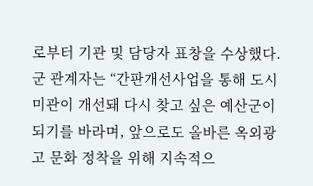로부터 기관 및 담당자 표창을 수상했다.
군 관계자는 “간판개선사업을 통해 도시미관이 개선돼 다시 찾고 싶은 예산군이 되기를 바라며, 앞으로도 올바른 옥외광고 문화 정착을 위해 지속적으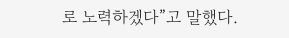로 노력하겠다”고 말했다.